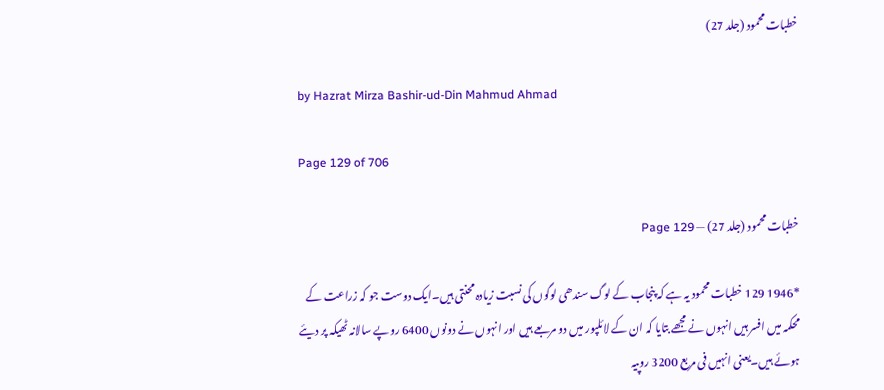خطبات محمود (جلد 27)

by Hazrat Mirza Bashir-ud-Din Mahmud Ahmad

Page 129 of 706

خطبات محمود (جلد 27) — Page 129

*1946 129 خطبات محمود یہ ہے کہ پنجاب کے لوگ سندھی لوگوں کی نسبت زیادہ محنتی ہیں۔ایک دوست جو کہ زراعت کے محکمہ میں افسر ہیں انہوں نے مجھے بتایا کہ ان کے لائلپور میں دو مربعے ہیں اور انہوں نے دونوں 6400 روپے سالانہ ٹھیکہ پر دیئے ہوئے ہیں۔یعنی انہیں فی مربع 3200 روپیہ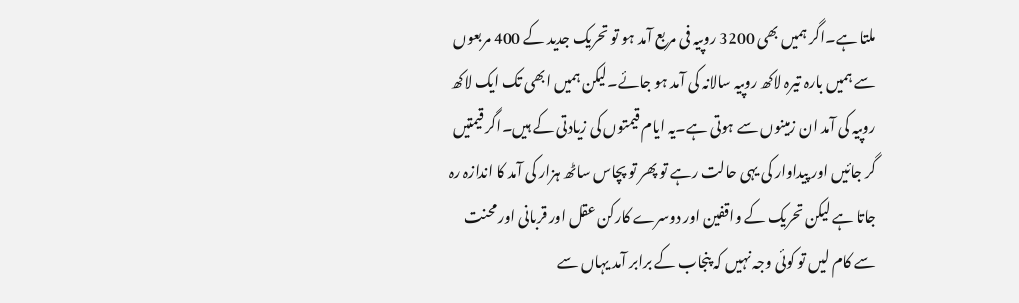ملتا ہے۔اگر ہمیں بھی 3200 روپیہ فی مربع آمد ہو تو تحریک جدید کے 400 مربعوں سے ہمیں بارہ تیرہ لاکھ روپیہ سالانہ کی آمد ہو جائے۔لیکن ہمیں ابھی تک ایک لاکھ روپیہ کی آمد ان زمینوں سے ہوتی ہے۔یہ ایام قیمتوں کی زیادتی کے ہیں۔اگر قیمتیں گر جائیں اور پیداوار کی یہی حالت رہے تو پھر تو پچاس ساٹھ ہزار کی آمد کا اندازہ رہ جاتا ہے لیکن تحریک کے واقفین اور دوسرے کارکن عقل اور قربانی اور محنت سے کام لیں تو کوئی وجہ نہیں کہ پنجاب کے برابر آمد یہاں سے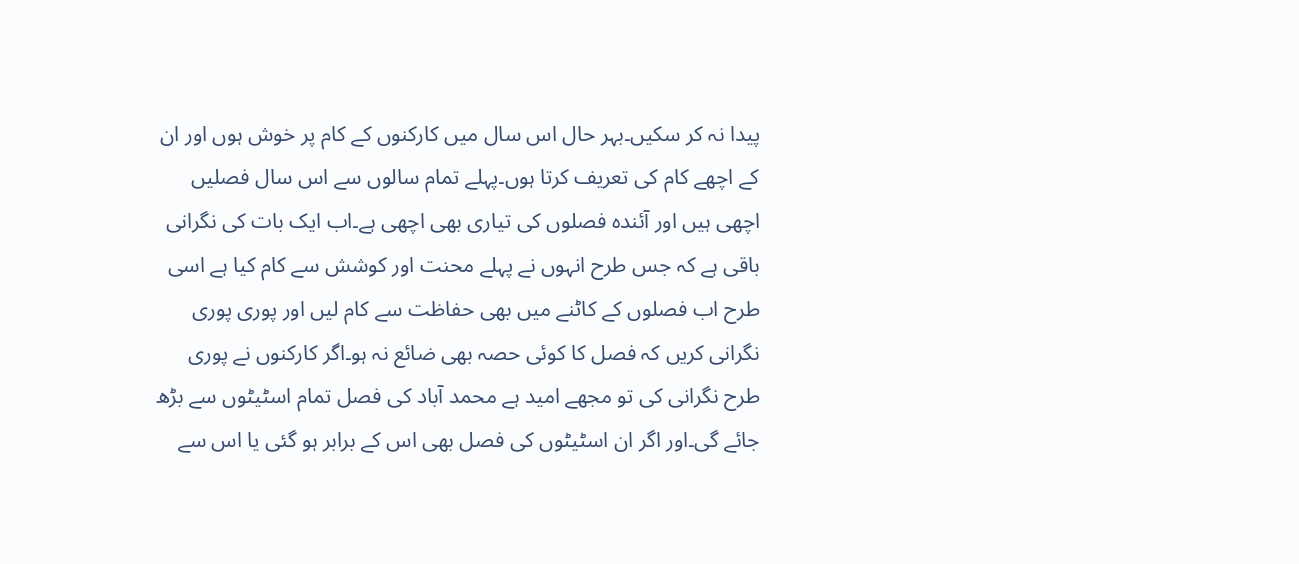پیدا نہ کر سکیں۔بہر حال اس سال میں کارکنوں کے کام پر خوش ہوں اور ان کے اچھے کام کی تعریف کرتا ہوں۔پہلے تمام سالوں سے اس سال فصلیں اچھی ہیں اور آئندہ فصلوں کی تیاری بھی اچھی ہے۔اب ایک بات کی نگرانی باقی ہے کہ جس طرح انہوں نے پہلے محنت اور کوشش سے کام کیا ہے اسی طرح اب فصلوں کے کاٹنے میں بھی حفاظت سے کام لیں اور پوری پوری نگرانی کریں کہ فصل کا کوئی حصہ بھی ضائع نہ ہو۔اگر کارکنوں نے پوری طرح نگرانی کی تو مجھے امید ہے محمد آباد کی فصل تمام اسٹیٹوں سے بڑھ جائے گی۔اور اگر ان اسٹیٹوں کی فصل بھی اس کے برابر ہو گئی یا اس سے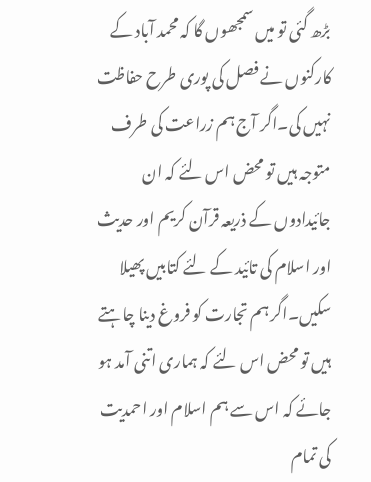بڑھ گئی تو میں سمجھوں گا کہ محمد آباد کے کارکنوں نے فصل کی پوری طرح حفاظت نہیں کی۔اگر آج ہم زراعت کی طرف متوجہ ہیں تو محض اس لئے کہ ان جائیدادوں کے ذریعہ قرآن کریم اور حدیث اور اسلام کی تائید کے لئے کتابیں پھیلا سکیں۔اگر ہم تجارت کو فروغ دینا چاہتے ہیں تو محض اس لئے کہ ہماری اتنی آمد ہو جائے کہ اس سے ہم اسلام اور احمدیت کی تمام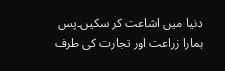دنیا میں اشاعت کر سکیں۔پس ہمارا زراعت اور تجارت کی طرف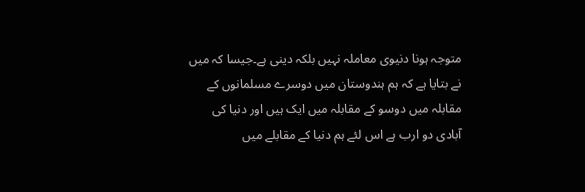متوجہ ہونا دنیوی معاملہ نہیں بلکہ دینی ہے۔جیسا کہ میں نے بتایا ہے کہ ہم ہندوستان میں دوسرے مسلمانوں کے مقابلہ میں دوسو کے مقابلہ میں ایک ہیں اور دنیا کی آبادی دو ارب ہے اس لئے ہم دنیا کے مقابلے میں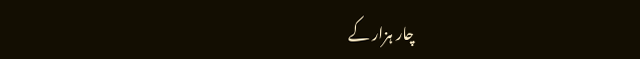چار ہزار کے